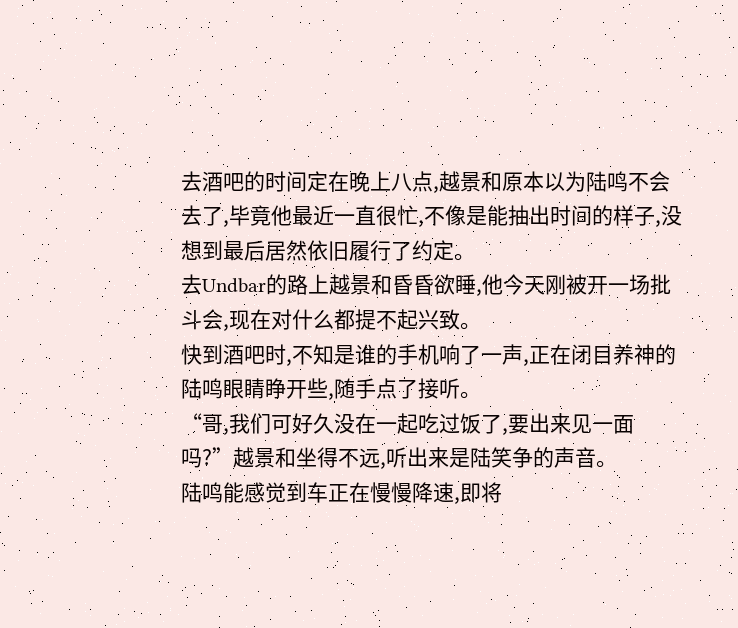去酒吧的时间定在晚上八点,越景和原本以为陆鸣不会去了,毕竟他最近一直很忙,不像是能抽出时间的样子,没想到最后居然依旧履行了约定。
去Undbar的路上越景和昏昏欲睡,他今天刚被开一场批斗会,现在对什么都提不起兴致。
快到酒吧时,不知是谁的手机响了一声,正在闭目养神的陆鸣眼睛睁开些,随手点了接听。
“哥,我们可好久没在一起吃过饭了,要出来见一面吗?”越景和坐得不远,听出来是陆笑争的声音。
陆鸣能感觉到车正在慢慢降速,即将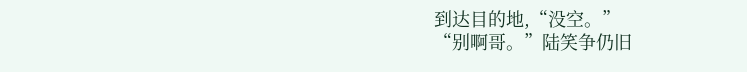到达目的地,“没空。”
“别啊哥。”陆笑争仍旧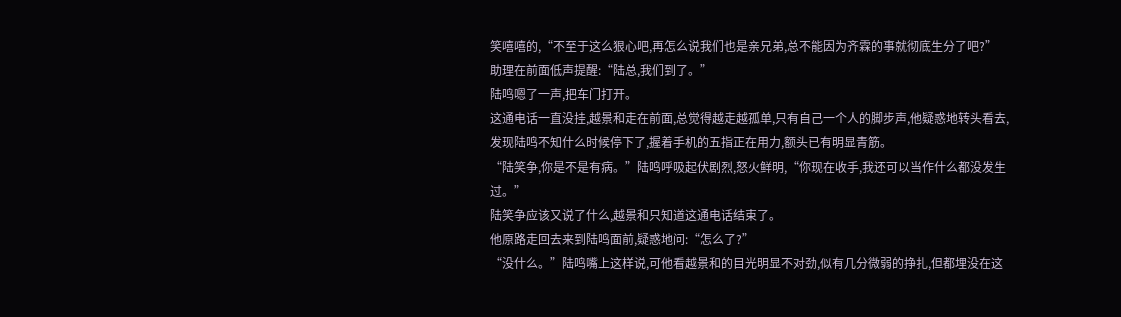笑嘻嘻的,“不至于这么狠心吧,再怎么说我们也是亲兄弟,总不能因为齐霖的事就彻底生分了吧?”
助理在前面低声提醒:“陆总,我们到了。”
陆鸣嗯了一声,把车门打开。
这通电话一直没挂,越景和走在前面,总觉得越走越孤单,只有自己一个人的脚步声,他疑惑地转头看去,发现陆鸣不知什么时候停下了,握着手机的五指正在用力,额头已有明显青筋。
“陆笑争,你是不是有病。”陆鸣呼吸起伏剧烈,怒火鲜明,“你现在收手,我还可以当作什么都没发生过。”
陆笑争应该又说了什么,越景和只知道这通电话结束了。
他原路走回去来到陆鸣面前,疑惑地问:“怎么了?”
“没什么。”陆鸣嘴上这样说,可他看越景和的目光明显不对劲,似有几分微弱的挣扎,但都埋没在这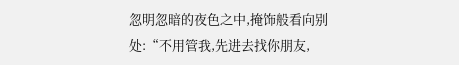忽明忽暗的夜色之中,掩饰般看向别处:“不用管我,先进去找你朋友,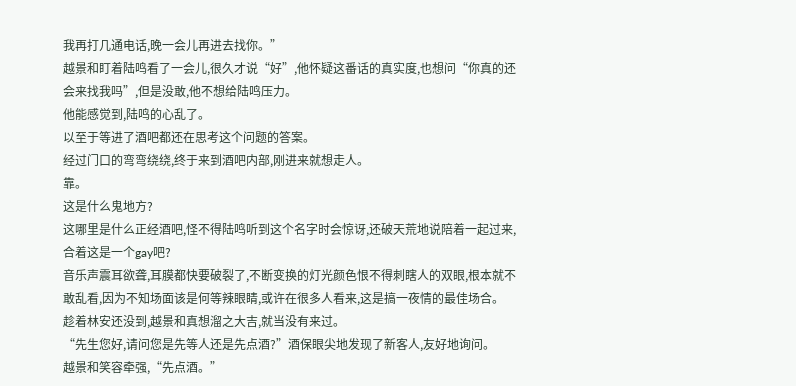我再打几通电话,晚一会儿再进去找你。”
越景和盯着陆鸣看了一会儿,很久才说“好”,他怀疑这番话的真实度,也想问“你真的还会来找我吗”,但是没敢,他不想给陆鸣压力。
他能感觉到,陆鸣的心乱了。
以至于等进了酒吧都还在思考这个问题的答案。
经过门口的弯弯绕绕,终于来到酒吧内部,刚进来就想走人。
靠。
这是什么鬼地方?
这哪里是什么正经酒吧,怪不得陆鸣听到这个名字时会惊讶,还破天荒地说陪着一起过来,合着这是一个gay吧?
音乐声震耳欲聋,耳膜都快要破裂了,不断变换的灯光颜色恨不得刺瞎人的双眼,根本就不敢乱看,因为不知场面该是何等辣眼睛,或许在很多人看来,这是搞一夜情的最佳场合。
趁着林安还没到,越景和真想溜之大吉,就当没有来过。
“先生您好,请问您是先等人还是先点酒?”酒保眼尖地发现了新客人,友好地询问。
越景和笑容牵强,“先点酒。”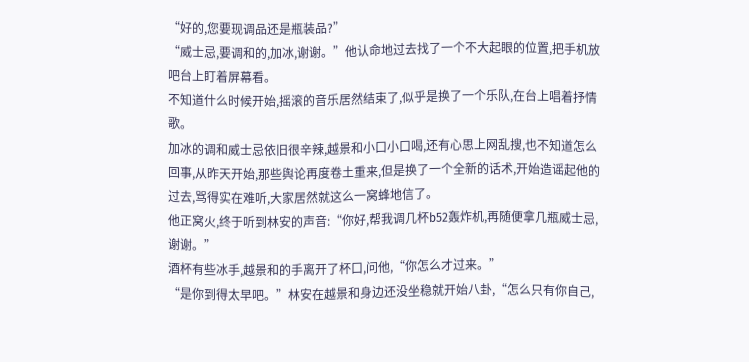“好的,您要现调品还是瓶装品?”
“威士忌,要调和的,加冰,谢谢。”他认命地过去找了一个不大起眼的位置,把手机放吧台上盯着屏幕看。
不知道什么时候开始,摇滚的音乐居然结束了,似乎是换了一个乐队,在台上唱着抒情歌。
加冰的调和威士忌依旧很辛辣,越景和小口小口喝,还有心思上网乱搜,也不知道怎么回事,从昨天开始,那些舆论再度卷土重来,但是换了一个全新的话术,开始造谣起他的过去,骂得实在难听,大家居然就这么一窝蜂地信了。
他正窝火,终于听到林安的声音:“你好,帮我调几杯b52轰炸机,再随便拿几瓶威士忌,谢谢。”
酒杯有些冰手,越景和的手离开了杯口,问他,“你怎么才过来。”
“是你到得太早吧。”林安在越景和身边还没坐稳就开始八卦,“怎么只有你自己,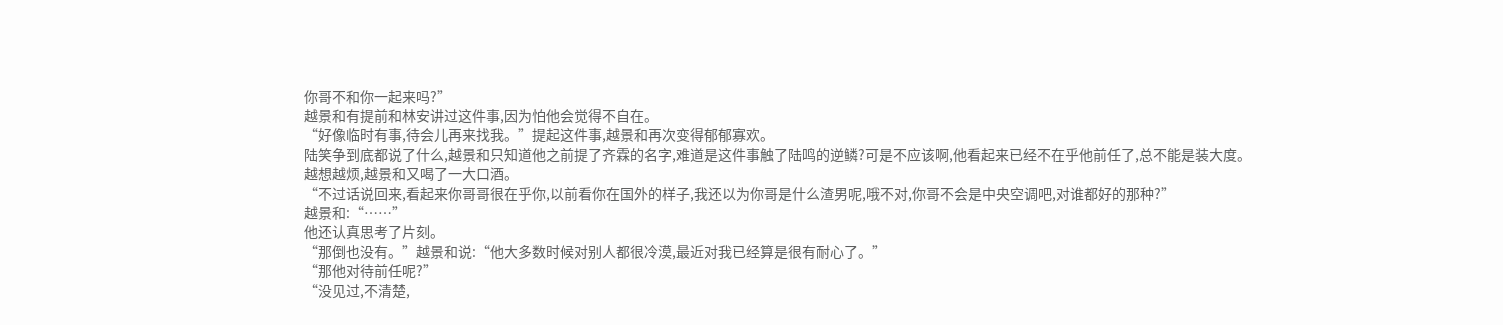你哥不和你一起来吗?”
越景和有提前和林安讲过这件事,因为怕他会觉得不自在。
“好像临时有事,待会儿再来找我。”提起这件事,越景和再次变得郁郁寡欢。
陆笑争到底都说了什么,越景和只知道他之前提了齐霖的名字,难道是这件事触了陆鸣的逆鳞?可是不应该啊,他看起来已经不在乎他前任了,总不能是装大度。
越想越烦,越景和又喝了一大口酒。
“不过话说回来,看起来你哥哥很在乎你,以前看你在国外的样子,我还以为你哥是什么渣男呢,哦不对,你哥不会是中央空调吧,对谁都好的那种?”
越景和:“……”
他还认真思考了片刻。
“那倒也没有。”越景和说:“他大多数时候对别人都很冷漠,最近对我已经算是很有耐心了。”
“那他对待前任呢?”
“没见过,不清楚,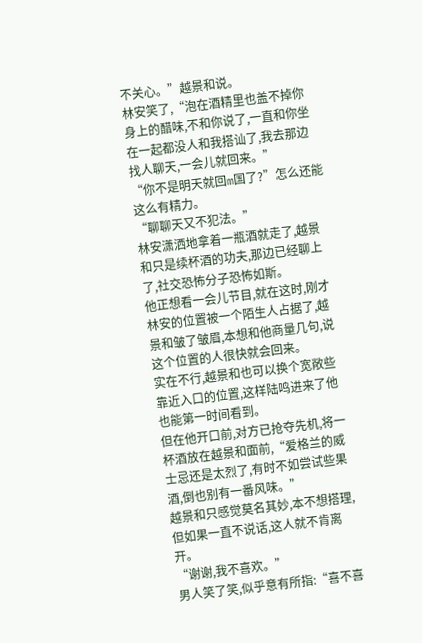不关心。”越景和说。
林安笑了,“泡在酒精里也盖不掉你身上的醋味,不和你说了,一直和你坐在一起都没人和我搭讪了,我去那边找人聊天,一会儿就回来。”
“你不是明天就回m国了?”怎么还能这么有精力。
“聊聊天又不犯法。”
林安潇洒地拿着一瓶酒就走了,越景和只是续杯酒的功夫,那边已经聊上了,社交恐怖分子恐怖如斯。
他正想看一会儿节目,就在这时,刚才林安的位置被一个陌生人占据了,越景和皱了皱眉,本想和他商量几句,说这个位置的人很快就会回来。
实在不行,越景和也可以换个宽敞些靠近入口的位置,这样陆鸣进来了他也能第一时间看到。
但在他开口前,对方已抢夺先机,将一杯酒放在越景和面前,“爱格兰的威士忌还是太烈了,有时不如尝试些果酒,倒也别有一番风味。”
越景和只感觉莫名其妙,本不想搭理,但如果一直不说话,这人就不肯离开。
“谢谢,我不喜欢。”
男人笑了笑,似乎意有所指:“喜不喜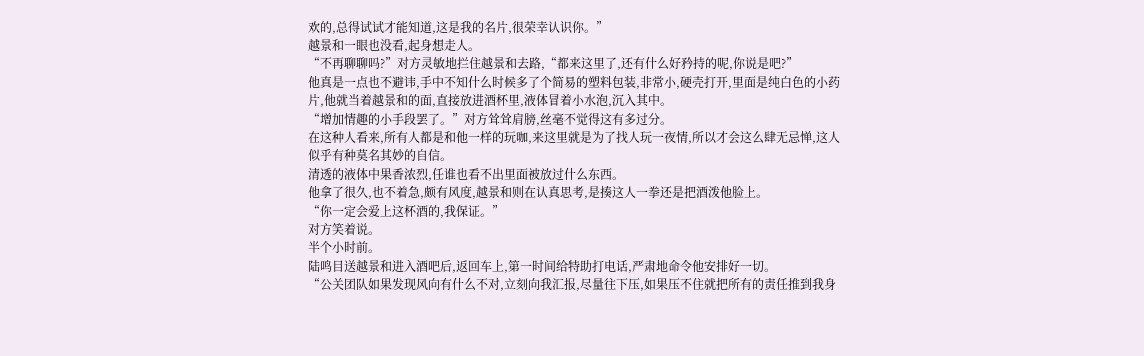欢的,总得试试才能知道,这是我的名片,很荣幸认识你。”
越景和一眼也没看,起身想走人。
“不再聊聊吗?”对方灵敏地拦住越景和去路,“都来这里了,还有什么好矜持的呢,你说是吧?”
他真是一点也不避讳,手中不知什么时候多了个简易的塑料包装,非常小,硬壳打开,里面是纯白色的小药片,他就当着越景和的面,直接放进酒杯里,液体冒着小水泡,沉入其中。
“增加情趣的小手段罢了。”对方耸耸肩膀,丝毫不觉得这有多过分。
在这种人看来,所有人都是和他一样的玩咖,来这里就是为了找人玩一夜情,所以才会这么肆无忌惮,这人似乎有种莫名其妙的自信。
清透的液体中果香浓烈,任谁也看不出里面被放过什么东西。
他拿了很久,也不着急,颇有风度,越景和则在认真思考,是揍这人一拳还是把酒泼他脸上。
“你一定会爱上这杯酒的,我保证。”
对方笑着说。
半个小时前。
陆鸣目送越景和进入酒吧后,返回车上,第一时间给特助打电话,严肃地命令他安排好一切。
“公关团队如果发现风向有什么不对,立刻向我汇报,尽量往下压,如果压不住就把所有的责任推到我身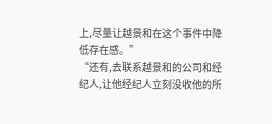上,尽量让越景和在这个事件中降低存在感。”
“还有,去联系越景和的公司和经纪人,让他经纪人立刻没收他的所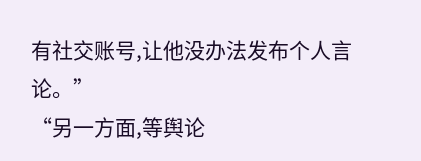有社交账号,让他没办法发布个人言论。”
“另一方面,等舆论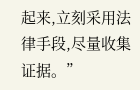起来,立刻采用法律手段,尽量收集证据。”